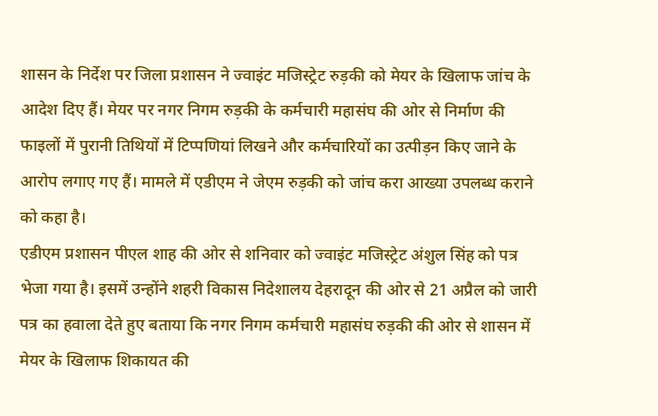शासन के निर्देश पर जिला प्रशासन ने ज्वाइंट मजिस्ट्रेट रुड़की को मेयर के खिलाफ जांच के आदेश दिए हैं। मेयर पर नगर निगम रुड़की के कर्मचारी महासंघ की ओर से निर्माण की फाइलों में पुरानी तिथियों में टिप्पणियां लिखने और कर्मचारियों का उत्पीड़न किए जाने के आरोप लगाए गए हैं। मामले में एडीएम ने जेएम रुड़की को जांच करा आख्या उपलब्ध कराने को कहा है।
एडीएम प्रशासन पीएल शाह की ओर से शनिवार को ज्वाइंट मजिस्ट्रेट अंशुल सिंह को पत्र भेजा गया है। इसमें उन्होंने शहरी विकास निदेशालय देहरादून की ओर से 21 अप्रैल को जारी पत्र का हवाला देते हुए बताया कि नगर निगम कर्मचारी महासंघ रुड़की की ओर से शासन में मेयर के खिलाफ शिकायत की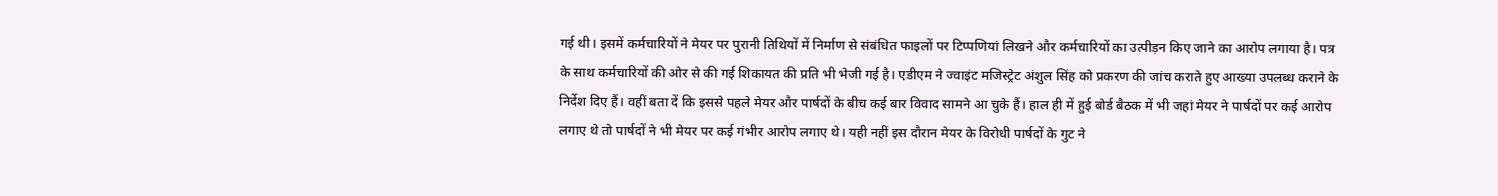गई थी। इसमें कर्मचारियों ने मेयर पर पुरानी तिथियों में निर्माण से संबंधित फाइलों पर टिप्पणियां लिखने और कर्मचारियों का उत्पीड़न किए जाने का आरोप लगाया है। पत्र के साथ कर्मचारियों की ओर से की गई शिकायत की प्रति भी भेजी गई है। एडीएम ने ज्वाइंट मजिस्ट्रेट अंशुल सिंह को प्रकरण की जांच कराते हुए आख्या उपलब्ध कराने के निर्देश दिए हैं। वहीं बता दें कि इससे पहले मेयर और पार्षदों के बीच कई बार विवाद सामने आ चुके हैं। हाल ही में हुई बोर्ड बैठक में भी जहां मेयर ने पार्षदों पर कई आरोप लगाए थे तो पार्षदों ने भी मेयर पर कई गंभीर आरोप लगाए थे। यही नहीं इस दौरान मेयर के विरोधी पार्षदों के गुट ने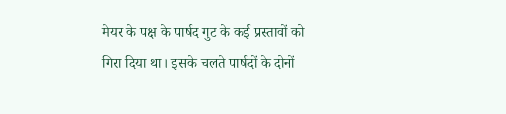मेयर के पक्ष के पार्षद गुट के कई प्रस्तावों को गिरा दिया था। इसके चलते पार्षदों के दोनों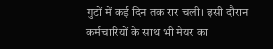गुटों में कई दिन तक रार चली। इसी दौरान कर्मचारियों के साथ भी मेयर का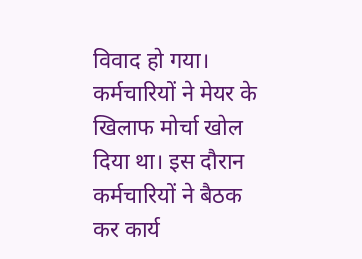विवाद हो गया। कर्मचारियों ने मेयर के खिलाफ मोर्चा खोल दिया था। इस दौरान कर्मचारियों ने बैठक कर कार्य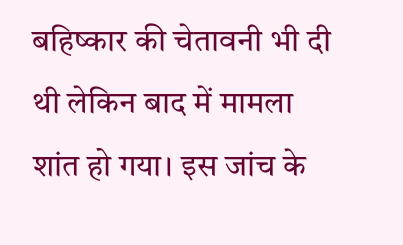बहिष्कार की चेतावनी भी दी थी लेकिन बाद में मामला शांत हो गया। इस जांच के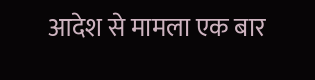आदेश से मामला एक बार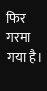फिर गरमा गया है।